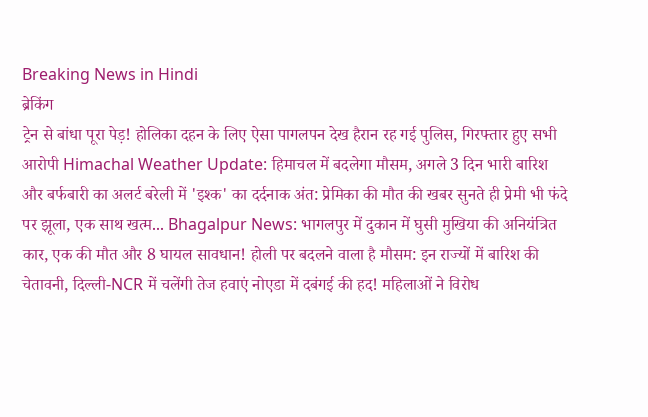Breaking News in Hindi
ब्रेकिंग
ट्रेन से बांधा पूरा पेड़! होलिका दहन के लिए ऐसा पागलपन देख हैरान रह गई पुलिस, गिरफ्तार हुए सभी आरोपी Himachal Weather Update: हिमाचल में बदलेगा मौसम, अगले 3 दिन भारी बारिश और बर्फबारी का अलर्ट बरेली में 'इश्क' का दर्दनाक अंत: प्रेमिका की मौत की खबर सुनते ही प्रेमी भी फंदे पर झूला, एक साथ खत्म... Bhagalpur News: भागलपुर में दुकान में घुसी मुखिया की अनियंत्रित कार, एक की मौत और 8 घायल सावधान! होली पर बदलने वाला है मौसम: इन राज्यों में बारिश की चेतावनी, दिल्ली-NCR में चलेंगी तेज हवाएं नोएडा में दबंगई की हद! महिलाओं ने विरोध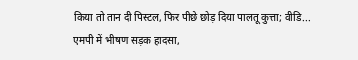किया तो तान दी पिस्टल, फिर पीछे छोड़ दिया पालतू कुत्ता; वीडि... एमपी में भीषण सड़क हादसा,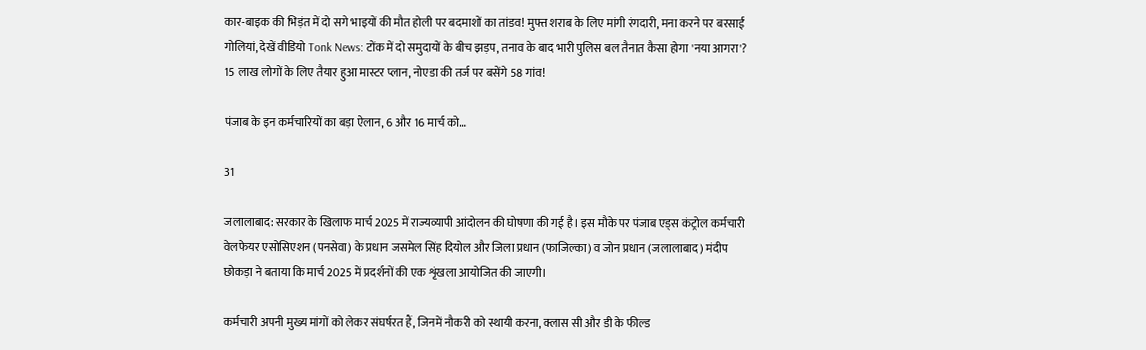कार-बाइक की भिड़ंत में दो सगे भाइयों की मौत होली पर बदमाशों का तांडव! मुफ्त शराब के लिए मांगी रंगदारी, मना करने पर बरसाईं गोलियां, देखें वीडियो Tonk News: टोंक में दो समुदायों के बीच झड़प, तनाव के बाद भारी पुलिस बल तैनात कैसा होगा 'नया आगरा'? 15 लाख लोगों के लिए तैयार हुआ मास्टर प्लान, नोएडा की तर्ज पर बसेंगे 58 गांव!

पंजाब के इन कर्मचारियों का बड़ा ऐलान, 6 और 16 मार्च को…

31

जलालाबाद: सरकार के खिलाफ मार्च 2025 में राज्यव्यापी आंदोलन की घोषणा की गई है। इस मौके पर पंजाब एड्स कंट्रोल कर्मचारी वेलफेयर एसोसिएशन (पनसेवा) के प्रधान जसमेल सिंह दियोल और जिला प्रधान (फाजिल्का) व जोन प्रधान (जलालाबाद) मंदीप छोकड़ा ने बताया कि मार्च 2025 में प्रदर्शनों की एक शृंखला आयोजित की जाएगी।

कर्मचारी अपनी मुख्य मांगों को लेकर संघर्षरत हैं, जिनमें नौकरी को स्थायी करना, क्लास सी और डी के फील्ड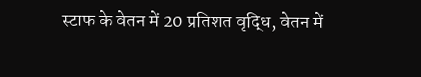स्टाफ के वेतन में 20 प्रतिशत वृद्धि, वेतन में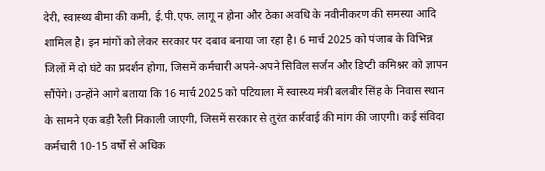देरी, स्वास्थ्य बीमा की कमी, ई.पी.एफ. लागू न होना और ठेका अवधि के नवीनीकरण की समस्या आदि शामिल है। इन मांगों को लेकर सरकार पर दबाव बनाया जा रहा है। 6 मार्च 2025 को पंजाब के विभिन्न जिलों में दो घंटे का प्रदर्शन होगा, जिसमें कर्मचारी अपने-अपने सिविल सर्जन और डिप्टी कमिश्नर को ज्ञापन सौंपेंगे। उन्होंने आगे बताया कि 16 मार्च 2025 को पटियाला में स्वास्थ्य मंत्री बलबीर सिंह के निवास स्थान के सामने एक बड़ी रैली निकाली जाएगी, जिसमें सरकार से तुरंत कार्रवाई की मांग की जाएगी। कई संविदा कर्मचारी 10-15 वर्षों से अधिक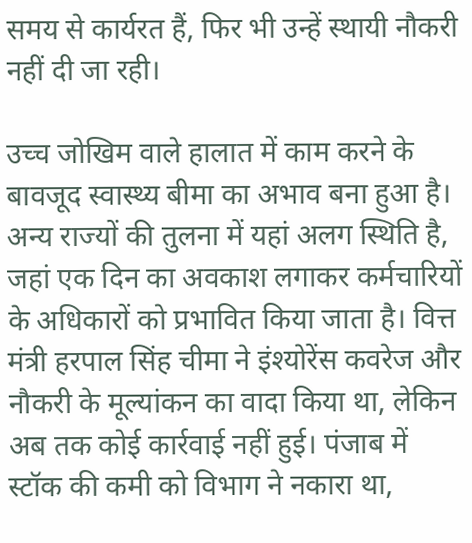समय से कार्यरत हैं, फिर भी उन्हें स्थायी नौकरी नहीं दी जा रही।

उच्च जोखिम वाले हालात में काम करने के बावजूद स्वास्थ्य बीमा का अभाव बना हुआ है। अन्य राज्यों की तुलना में यहां अलग स्थिति है, जहां एक दिन का अवकाश लगाकर कर्मचारियों के अधिकारों को प्रभावित किया जाता है। वित्त मंत्री हरपाल सिंह चीमा ने इंश्योरेंस कवरेज और नौकरी के मूल्यांकन का वादा किया था, लेकिन अब तक कोई कार्रवाई नहीं हुई। पंजाब में स्टॉक की कमी को विभाग ने नकारा था,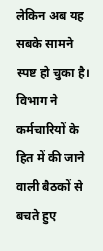लेकिन अब यह सबके सामने स्पष्ट हो चुका है। विभाग ने कर्मचारियों के हित में की जाने वाली बैठकों से बचते हुए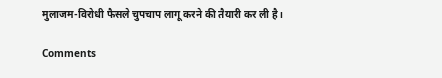मुलाजम-विरोधी फैसले चुपचाप लागू करने की तैयारी कर ली है।

Comments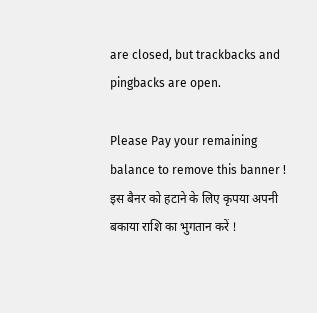are closed, but trackbacks and pingbacks are open.

Please Pay your remaining balance to remove this banner !
इस बैनर को हटाने के लिए कृपया अपनी बकाया राशि का भुगतान करें !